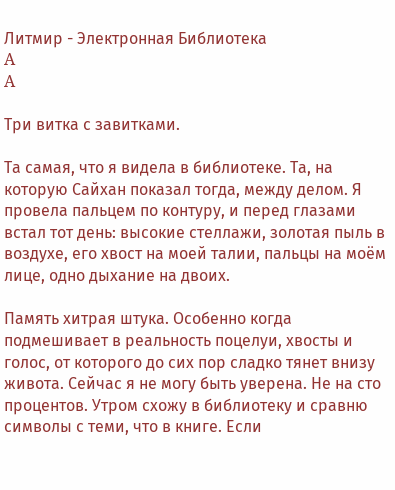Литмир - Электронная Библиотека
A
A

Три витка с завитками.

Та самая, что я видела в библиотеке. Та, на которую Сайхан показал тогда, между делом. Я провела пальцем по контуру, и перед глазами встал тот день: высокие стеллажи, золотая пыль в воздухе, его хвост на моей талии, пальцы на моём лице, одно дыхание на двоих.

Память хитрая штука. Особенно когда подмешивает в реальность поцелуи, хвосты и голос, от которого до сих пор сладко тянет внизу живота. Сейчас я не могу быть уверена. Не на сто процентов. Утром схожу в библиотеку и сравню символы с теми, что в книге. Если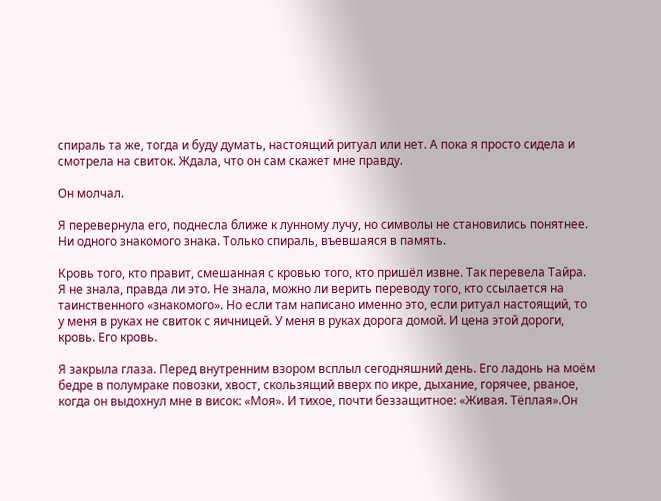спираль та же, тогда и буду думать, настоящий ритуал или нет. А пока я просто сидела и смотрела на свиток. Ждала, что он сам скажет мне правду.

Он молчал.

Я перевернула его, поднесла ближе к лунному лучу, но символы не становились понятнее. Ни одного знакомого знака. Только спираль, въевшаяся в память.

Кровь того, кто правит, смешанная с кровью того, кто пришёл извне. Так перевела Тайра. Я не знала, правда ли это. Не знала, можно ли верить переводу того, кто ссылается на таинственного «знакомого». Но если там написано именно это, если ритуал настоящий, то у меня в руках не свиток с яичницей. У меня в руках дорога домой. И цена этой дороги, кровь. Его кровь.

Я закрыла глаза. Перед внутренним взором всплыл сегодняшний день. Его ладонь на моём бедре в полумраке повозки, хвост, скользящий вверх по икре, дыхание, горячее, рваное, когда он выдохнул мне в висок: «Моя». И тихое, почти беззащитное: «Живая. Тёплая».Он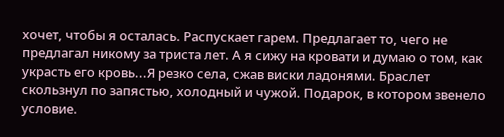хочет, чтобы я осталась. Распускает гарем. Предлагает то, чего не предлагал никому за триста лет. А я сижу на кровати и думаю о том, как украсть его кровь...Я резко села, сжав виски ладонями. Браслет скользнул по запястью, холодный и чужой. Подарок, в котором звенело условие.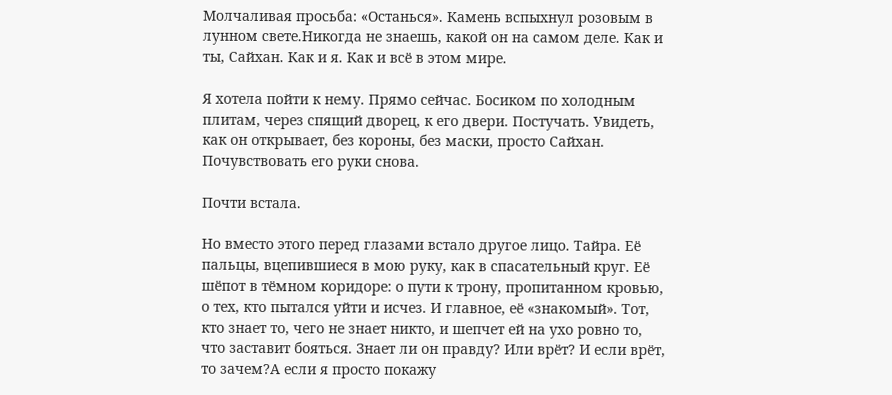Молчаливая просьба: «Останься». Камень вспыхнул розовым в лунном свете.Никогда не знаешь, какой он на самом деле. Как и ты, Сайхан. Как и я. Как и всё в этом мире.

Я хотела пойти к нему. Прямо сейчас. Босиком по холодным плитам, через спящий дворец, к его двери. Постучать. Увидеть, как он открывает, без короны, без маски, просто Сайхан. Почувствовать его руки снова.

Почти встала.

Но вместо этого перед глазами встало другое лицо. Тайра. Её пальцы, вцепившиеся в мою руку, как в спасательный круг. Её шёпот в тёмном коридоре: о пути к трону, пропитанном кровью, о тех, кто пытался уйти и исчез. И главное, её «знакомый». Тот, кто знает то, чего не знает никто, и шепчет ей на ухо ровно то, что заставит бояться. Знает ли он правду? Или врёт? И если врёт, то зачем?А если я просто покажу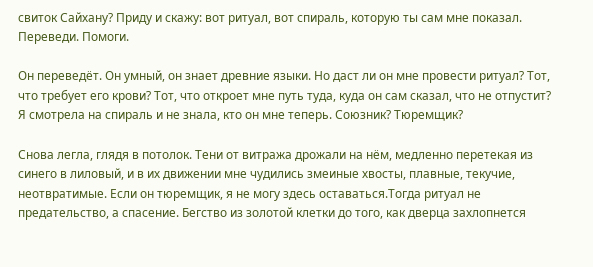свиток Сайхану? Приду и скажу: вот ритуал, вот спираль, которую ты сам мне показал. Переведи. Помоги.

Он переведёт. Он умный, он знает древние языки. Но даст ли он мне провести ритуал? Тот, что требует его крови? Тот, что откроет мне путь туда, куда он сам сказал, что не отпустит? Я смотрела на спираль и не знала, кто он мне теперь. Союзник? Тюремщик?

Снова легла, глядя в потолок. Тени от витража дрожали на нём, медленно перетекая из синего в лиловый, и в их движении мне чудились змеиные хвосты, плавные, текучие, неотвратимые. Если он тюремщик, я не могу здесь оставаться.Тогда ритуал не предательство, а спасение. Бегство из золотой клетки до того, как дверца захлопнется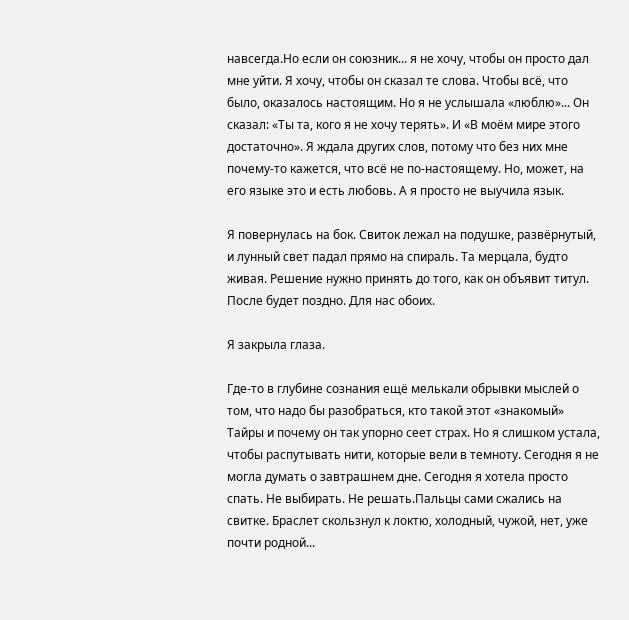навсегда.Но если он союзник... я не хочу, чтобы он просто дал мне уйти. Я хочу, чтобы он сказал те слова. Чтобы всё, что было, оказалось настоящим. Но я не услышала «люблю»... Он сказал: «Ты та, кого я не хочу терять». И «В моём мире этого достаточно». Я ждала других слов, потому что без них мне почему-то кажется, что всё не по-настоящему. Но, может, на его языке это и есть любовь. А я просто не выучила язык.

Я повернулась на бок. Свиток лежал на подушке, развёрнутый, и лунный свет падал прямо на спираль. Та мерцала, будто живая. Решение нужно принять до того, как он объявит титул. После будет поздно. Для нас обоих.

Я закрыла глаза.

Где-то в глубине сознания ещё мелькали обрывки мыслей о том, что надо бы разобраться, кто такой этот «знакомый» Тайры и почему он так упорно сеет страх. Но я слишком устала, чтобы распутывать нити, которые вели в темноту. Сегодня я не могла думать о завтрашнем дне. Сегодня я хотела просто спать. Не выбирать. Не решать.Пальцы сами сжались на свитке. Браслет скользнул к локтю, холодный, чужой, нет, уже почти родной...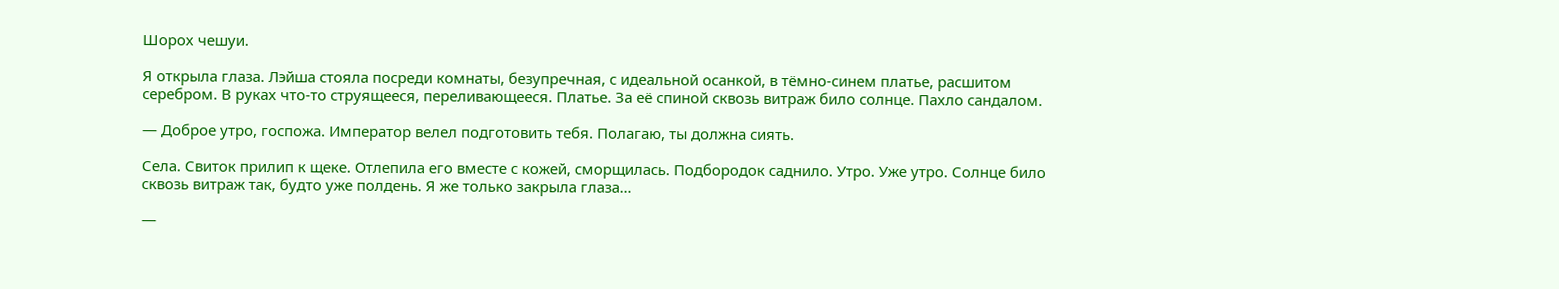Шорох чешуи.

Я открыла глаза. Лэйша стояла посреди комнаты, безупречная, с идеальной осанкой, в тёмно-синем платье, расшитом серебром. В руках что-то струящееся, переливающееся. Платье. За её спиной сквозь витраж било солнце. Пахло сандалом.

— Доброе утро, госпожа. Император велел подготовить тебя. Полагаю, ты должна сиять.

Села. Свиток прилип к щеке. Отлепила его вместе с кожей, сморщилась. Подбородок саднило. Утро. Уже утро. Солнце било сквозь витраж так, будто уже полдень. Я же только закрыла глаза…

—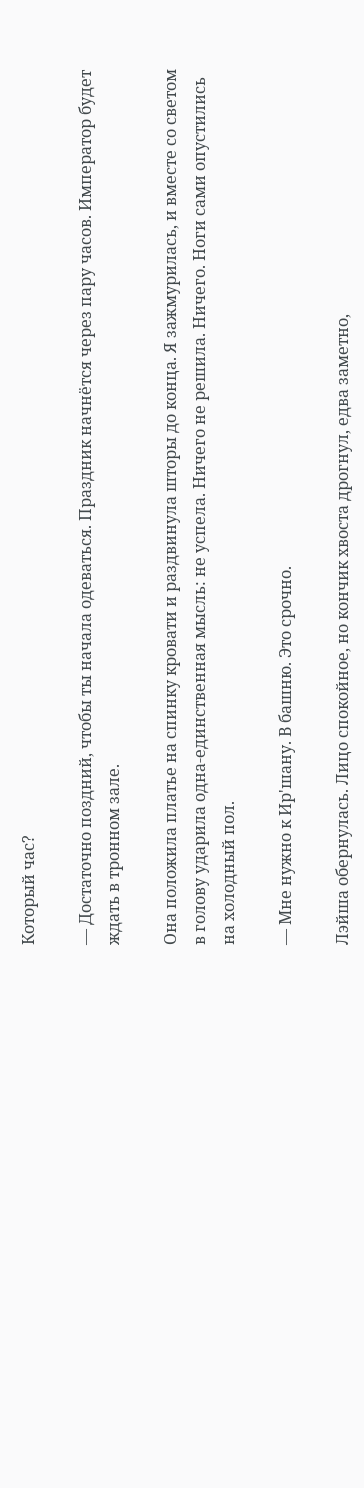Который час?

— Достаточно поздний, чтобы ты начала одеваться. Праздник начнётся через пару часов. Император будет ждать в тронном зале.

Она положила платье на спинку кровати и раздвинула шторы до конца. Я зажмурилась, и вместе со светом в голову ударила одна-единственная мысль: не успела. Ничего не решила. Ничего. Ноги сами опустились на холодный пол.

— Мне нужно к Ир'шану. В башню. Это срочно.

Лэйша обернулась. Лицо спокойное, но кончик хвоста дрогнул, едва заметно,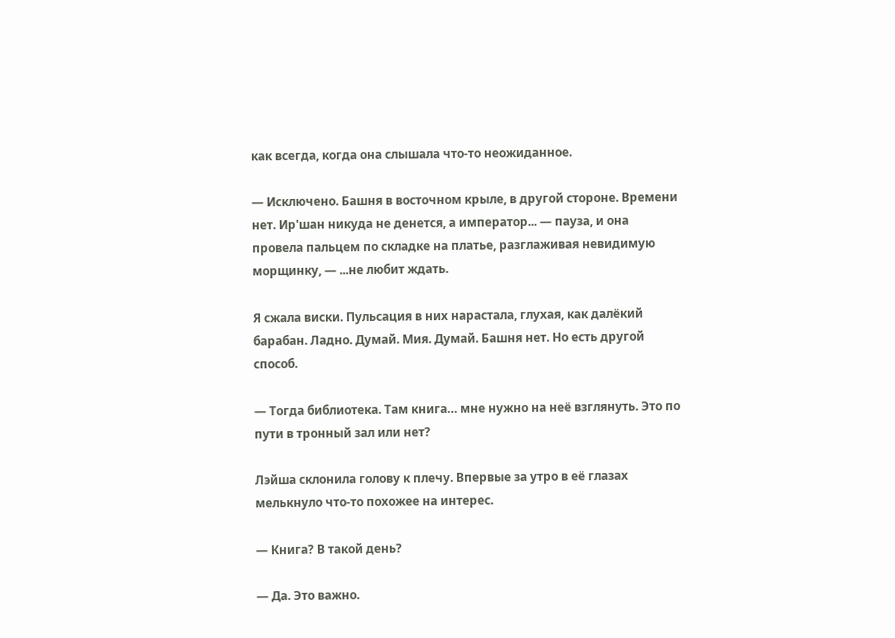как всегда, когда она слышала что-то неожиданное.

— Исключено. Башня в восточном крыле, в другой стороне. Времени нет. Ир'шан никуда не денется, а император... — пауза, и она провела пальцем по складке на платье, разглаживая невидимую морщинку, — ...не любит ждать.

Я сжала виски. Пульсация в них нарастала, глухая, как далёкий барабан. Ладно. Думай. Мия. Думай. Башня нет. Но есть другой способ.

— Тогда библиотека. Там книга… мне нужно на неё взглянуть. Это по пути в тронный зал или нет?

Лэйша склонила голову к плечу. Впервые за утро в её глазах мелькнуло что-то похожее на интерес.

— Книга? В такой день?

— Да. Это важно.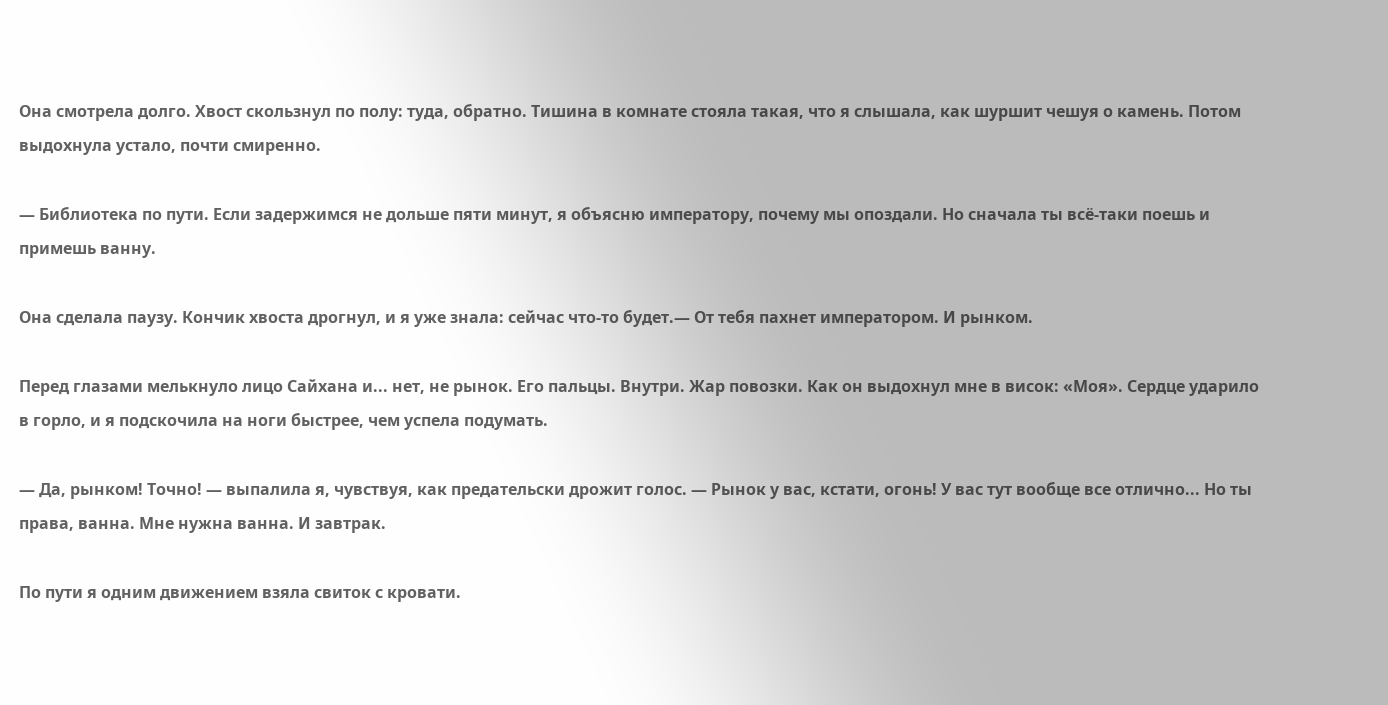Она смотрела долго. Хвост скользнул по полу: туда, обратно. Тишина в комнате стояла такая, что я слышала, как шуршит чешуя о камень. Потом выдохнула устало, почти смиренно.

— Библиотека по пути. Если задержимся не дольше пяти минут, я объясню императору, почему мы опоздали. Но сначала ты всё-таки поешь и примешь ванну.

Она сделала паузу. Кончик хвоста дрогнул, и я уже знала: сейчас что-то будет.— От тебя пахнет императором. И рынком.

Перед глазами мелькнуло лицо Сайхана и... нет, не рынок. Его пальцы. Внутри. Жар повозки. Как он выдохнул мне в висок: «Моя». Сердце ударило в горло, и я подскочила на ноги быстрее, чем успела подумать.

— Да, рынком! Точно! — выпалила я, чувствуя, как предательски дрожит голос. — Рынок у вас, кстати, огонь! У вас тут вообще все отлично... Но ты права, ванна. Мне нужна ванна. И завтрак.

По пути я одним движением взяла свиток с кровати.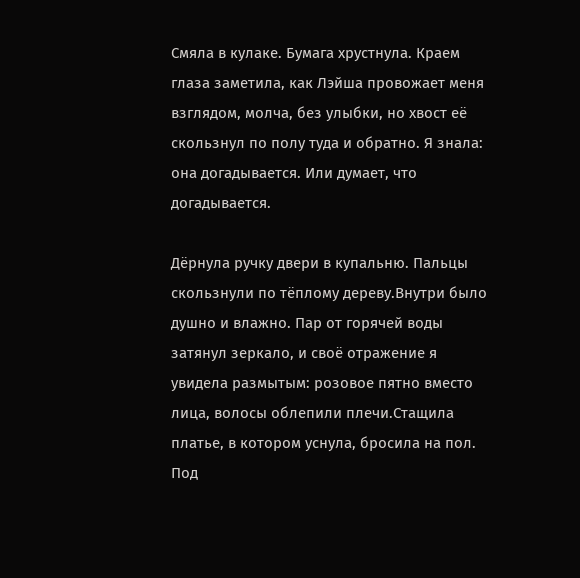Смяла в кулаке. Бумага хрустнула. Краем глаза заметила, как Лэйша провожает меня взглядом, молча, без улыбки, но хвост её скользнул по полу туда и обратно. Я знала: она догадывается. Или думает, что догадывается.

Дёрнула ручку двери в купальню. Пальцы скользнули по тёплому дереву.Внутри было душно и влажно. Пар от горячей воды затянул зеркало, и своё отражение я увидела размытым: розовое пятно вместо лица, волосы облепили плечи.Стащила платье, в котором уснула, бросила на пол. Под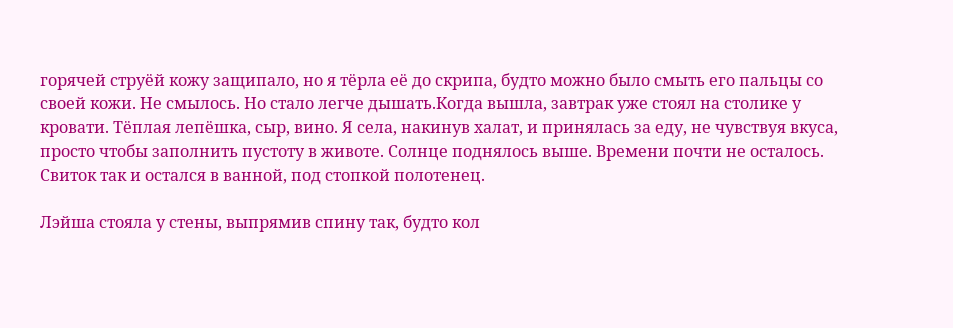горячей струёй кожу защипало, но я тёрла её до скрипа, будто можно было смыть его пальцы со своей кожи. Не смылось. Но стало легче дышать.Когда вышла, завтрак уже стоял на столике у кровати. Тёплая лепёшка, сыр, вино. Я села, накинув халат, и принялась за еду, не чувствуя вкуса, просто чтобы заполнить пустоту в животе. Солнце поднялось выше. Времени почти не осталось. Свиток так и остался в ванной, под стопкой полотенец.

Лэйша стояла у стены, выпрямив спину так, будто кол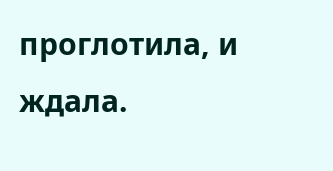проглотила, и ждала.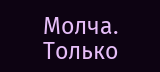Молча. Только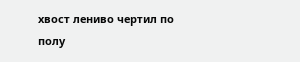хвост лениво чертил по полу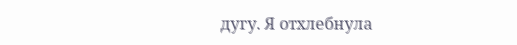дугу. Я отхлебнула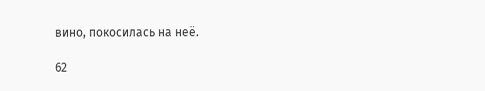вино, покосилась на неё.

62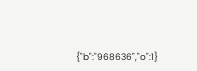{"b":"968636","o":1}